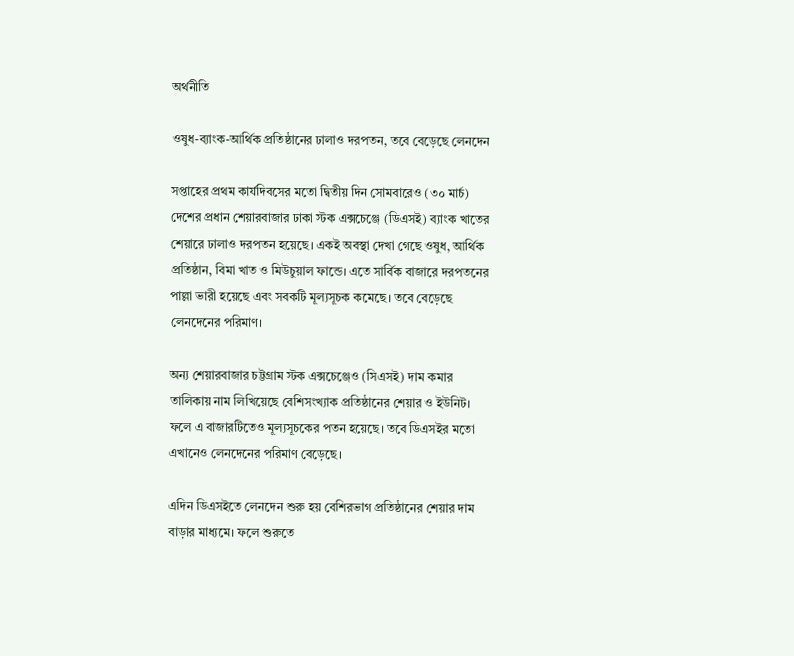অর্থনীতি

ওষুধ-ব্যাংক-আর্থিক প্রতিষ্ঠানের ঢালাও দরপতন, তবে বেড়েছে লেনদেন

সপ্তাহের প্রথম কার্যদিবসের মতো দ্বিতীয় দিন সোমবারেও (৩০ মার্চ) দেশের প্রধান শেয়ারবাজার ঢাকা স্টক এক্সচেঞ্জে (ডিএসই) ব্যাংক খাতের শেয়ারে ঢালাও দরপতন হয়েছে। একই অবস্থা দেখা গেছে ওষুধ, আর্থিক প্রতিষ্ঠান, বিমা খাত ও মিউচুয়াল ফান্ডে। এতে সার্বিক বাজারে দরপতনের পাল্লা ভারী হয়েছে এবং সবকটি মূল্যসূচক কমেছে। তবে বেড়েছে লেনদেনের পরিমাণ।

অন্য শেয়ারবাজার চট্টগ্রাম স্টক এক্সচেঞ্জেও (সিএসই) দাম কমার তালিকায় নাম লিখিয়েছে বেশিসংখ্যাক প্রতিষ্ঠানের শেয়ার ও ইউনিট। ফলে এ বাজারটিতেও মূল্যসূচকের পতন হয়েছে। তবে ডিএসইর মতো এখানেও লেনদেনের পরিমাণ বেড়েছে।

এদিন ডিএসইতে লেনদেন শুরু হয় বেশিরভাগ প্রতিষ্ঠানের শেয়ার দাম বাড়ার মাধ্যমে। ফলে শুরুতে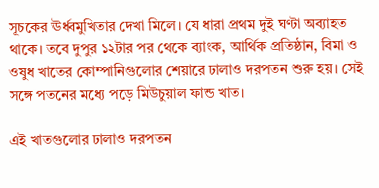সূচকের ঊর্ধ্বমুখিতার দেখা মিলে। যে ধারা প্রথম দুই ঘণ্টা অব্যাহত থাকে। তবে দুপুর ১২টার পর থেকে ব্যাংক, আর্থিক প্রতিষ্ঠান, বিমা ও ওষুধ খাতের কোম্পানিগুলোর শেয়ারে ঢালাও দরপতন শুরু হয়। সেই সঙ্গে পতনের মধ্যে পড়ে মিউচুয়াল ফান্ড খাত।

এই খাতগুলোর ঢালাও দরপতন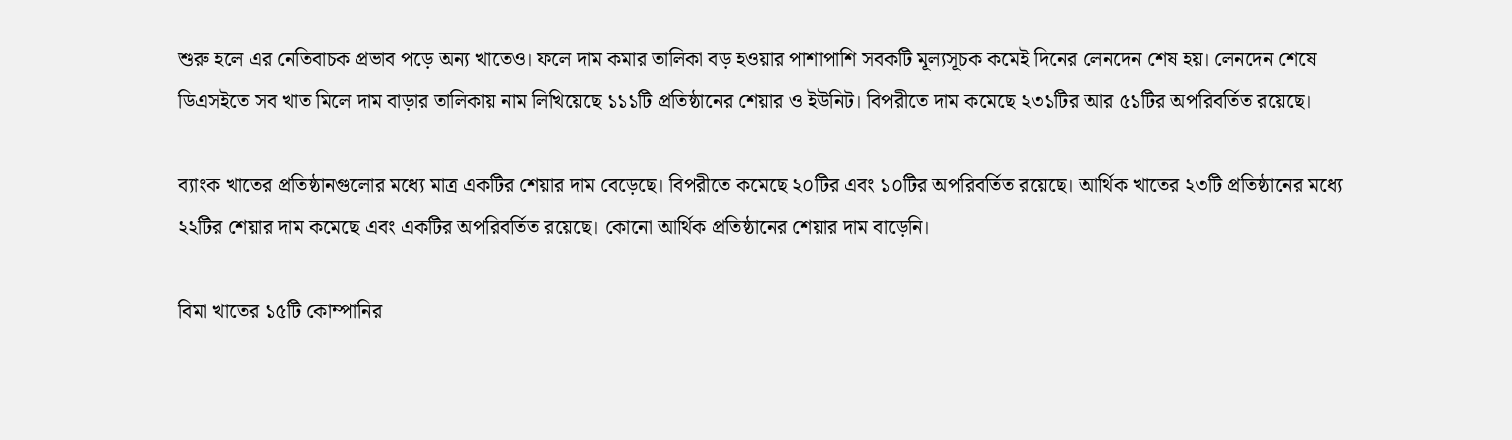শুরু হলে এর নেতিবাচক প্রভাব পড়ে অন্য খাতেও। ফলে দাম কমার তালিকা বড় হওয়ার পাশাপাশি সবকটি মূল্যসূচক কমেই দিনের লেনদেন শেষ হয়। লেনদেন শেষে ডিএসইতে সব খাত মিলে দাম বাড়ার তালিকায় নাম লিখিয়েছে ১১১টি প্রতিষ্ঠানের শেয়ার ও ইউনিট। বিপরীতে দাম কমেছে ২৩১টির আর ৫১টির অপরিবর্তিত রয়েছে।

ব্যাংক খাতের প্রতিষ্ঠানগুলোর মধ্যে মাত্র একটির শেয়ার দাম বেড়েছে। বিপরীতে কমেছে ২০টির এবং ১০টির অপরিবর্তিত রয়েছে। আর্থিক খাতের ২৩টি প্রতিষ্ঠানের মধ্যে ২২টির শেয়ার দাম কমেছে এবং একটির অপরিবর্তিত রয়েছে। কোনো আর্থিক প্রতিষ্ঠানের শেয়ার দাম বাড়েনি।

বিমা খাতের ১৫টি কোম্পানির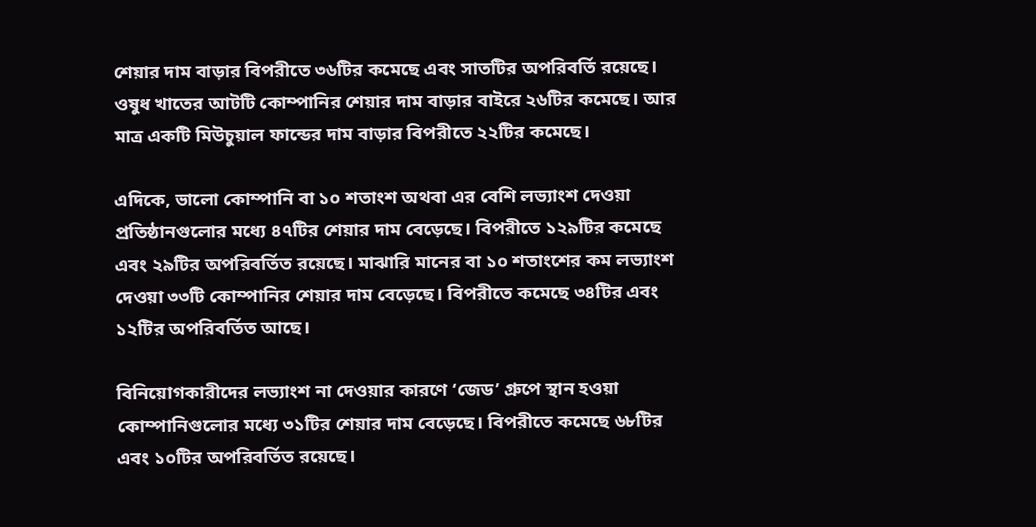শেয়ার দাম বাড়ার বিপরীতে ৩৬টির কমেছে এবং সাতটির অপরিবর্তি রয়েছে। ওষুধ খাতের আটটি কোম্পানির শেয়ার দাম বাড়ার বাইরে ২৬টির কমেছে। আর মাত্র একটি মিউচুয়াল ফান্ডের দাম বাড়ার বিপরীতে ২২টির কমেছে।

এদিকে, ভালো কোম্পানি বা ১০ শতাংশ অথবা এর বেশি লভ্যাংশ দেওয়া প্রতিষ্ঠানগুলোর মধ্যে ৪৭টির শেয়ার দাম বেড়েছে। বিপরীতে ১২৯টির কমেছে এবং ২৯টির অপরিবর্তিত রয়েছে। মাঝারি মানের বা ১০ শতাংশের কম লভ্যাংশ দেওয়া ৩৩টি কোম্পানির শেয়ার দাম বেড়েছে। বিপরীতে কমেছে ৩৪টির এবং ১২টির অপরিবর্তিত আছে।

বিনিয়োগকারীদের লভ্যাংশ না দেওয়ার কারণে ‘জেড’ গ্রুপে স্থান হওয়া কোম্পানিগুলোর মধ্যে ৩১টির শেয়ার দাম বেড়েছে। বিপরীতে কমেছে ৬৮টির এবং ১০টির অপরিবর্তিত রয়েছে।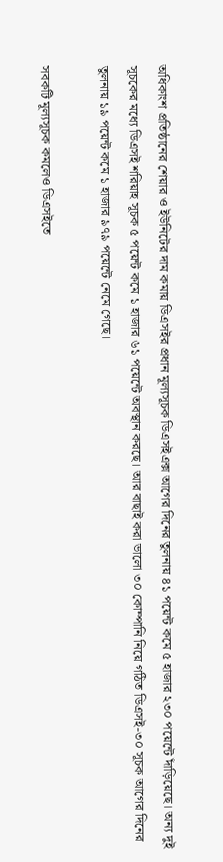অধিকাংশ প্রতিষ্ঠানের শেয়ার ও ইউনিটের দাম কমায় ডিএসইর প্রধান মূল্যসূচক ডিএসইএক্স আগের দিনের তুলনায় ৪১ পয়েন্ট কমে ৫ হাজার ২৩০ পয়েন্টে দাঁড়িয়েছে। অন্য দুই সূচকের মধ্যে ডিএসই শরিয়াহ সূচক ৫ পয়েন্ট কমে ১ হাজার ৬১ পয়েন্টে অবস্থান করছে। আর বাছাই করা ভালো ৩০ কোম্পানি নিয়ে গঠিত ডিএসই-৩০ সূচক আগের দিনের তুলনায় ১৯ পয়েন্ট কমে ১ হাজার ৯৭৯ পয়েন্টে নেমে গেছে।

সবকটি মূল্যসূচক কমলেও ডিএসইতে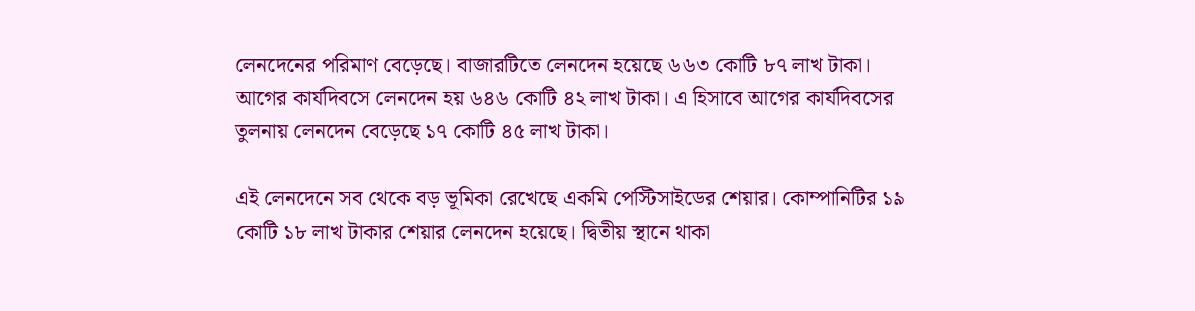লেনদেনের পরিমাণ বেড়েছে। বাজারটিতে লেনদেন হয়েছে ৬৬৩ কোটি ৮৭ লাখ টাকা। আগের কার্যদিবসে লেনদেন হয় ৬৪৬ কোটি ৪২ লাখ টাকা। এ হিসাবে আগের কার্যদিবসের তুলনায় লেনদেন বেড়েছে ১৭ কোটি ৪৫ লাখ টাকা।

এই লেনদেনে সব থেকে বড় ভূমিকা রেখেছে একমি পেস্টিসাইডের শেয়ার। কোম্পানিটির ১৯ কোটি ১৮ লাখ টাকার শেয়ার লেনদেন হয়েছে। দ্বিতীয় স্থানে থাকা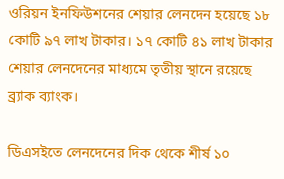ওরিয়ন ইনফিউশনের শেয়ার লেনদেন হয়েছে ১৮ কোটি ৯৭ লাখ টাকার। ১৭ কোটি ৪১ লাখ টাকার শেয়ার লেনদেনের মাধ্যমে তৃতীয় স্থানে রয়েছে ব্র্যাক ব্যাংক।

ডিএসইতে লেনদেনের দিক থেকে শীর্ষ ১০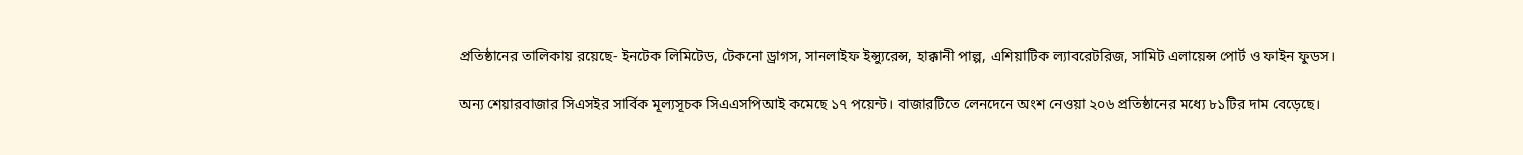প্রতিষ্ঠানের তালিকায় রয়েছে- ইনটেক লিমিটেড, টেকনো ড্রাগস, সানলাইফ ইন্স্যুরেন্স, হাক্কানী পাল্প, এশিয়াটিক ল্যাবরেটরিজ, সামিট এলায়েন্স পোর্ট ও ফাইন ফুডস।

অন্য শেয়ারবাজার সিএসইর সার্বিক মূল্যসূচক সিএএসপিআই কমেছে ১৭ পয়েন্ট। বাজারটিতে লেনদেনে অংশ নেওয়া ২০৬ প্রতিষ্ঠানের মধ্যে ৮১টির দাম বেড়েছে।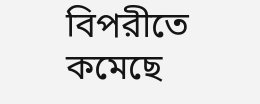বিপরীতে কমেছে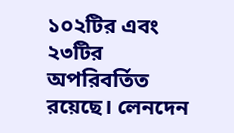১০২টির এবং ২৩টির অপরিবর্তিত রয়েছে। লেনদেন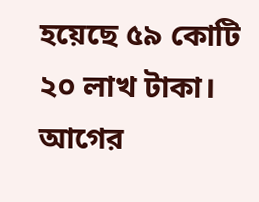হয়েছে ৫৯ কোটি ২০ লাখ টাকা। আগের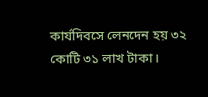কার্যদিবসে লেনদেন হয় ৩২ কোটি ৩১ লাখ টাকা।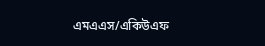এমএএস/একিউএফ